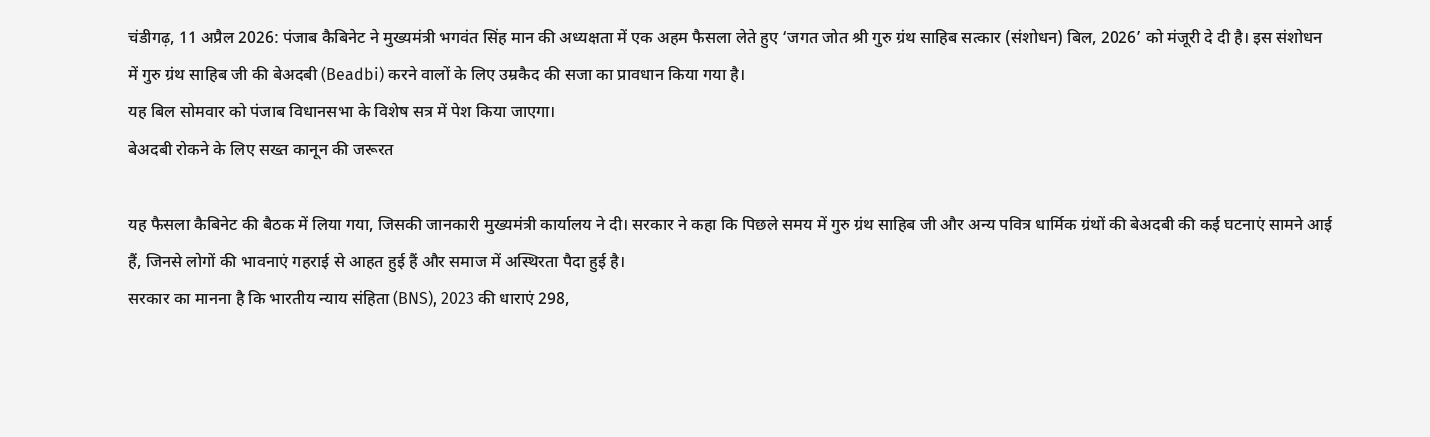चंडीगढ़, 11 अप्रैल 2026: पंजाब कैबिनेट ने मुख्यमंत्री भगवंत सिंह मान की अध्यक्षता में एक अहम फैसला लेते हुए ‘जगत जोत श्री गुरु ग्रंथ साहिब सत्कार (संशोधन) बिल, 2026’ को मंजूरी दे दी है। इस संशोधन में गुरु ग्रंथ साहिब जी की बेअदबी (Beadbi) करने वालों के लिए उम्रकैद की सजा का प्रावधान किया गया है।
यह बिल सोमवार को पंजाब विधानसभा के विशेष सत्र में पेश किया जाएगा।
बेअदबी रोकने के लिए सख्त कानून की जरूरत

यह फैसला कैबिनेट की बैठक में लिया गया, जिसकी जानकारी मुख्यमंत्री कार्यालय ने दी। सरकार ने कहा कि पिछले समय में गुरु ग्रंथ साहिब जी और अन्य पवित्र धार्मिक ग्रंथों की बेअदबी की कई घटनाएं सामने आई हैं, जिनसे लोगों की भावनाएं गहराई से आहत हुई हैं और समाज में अस्थिरता पैदा हुई है।
सरकार का मानना है कि भारतीय न्याय संहिता (BNS), 2023 की धाराएं 298,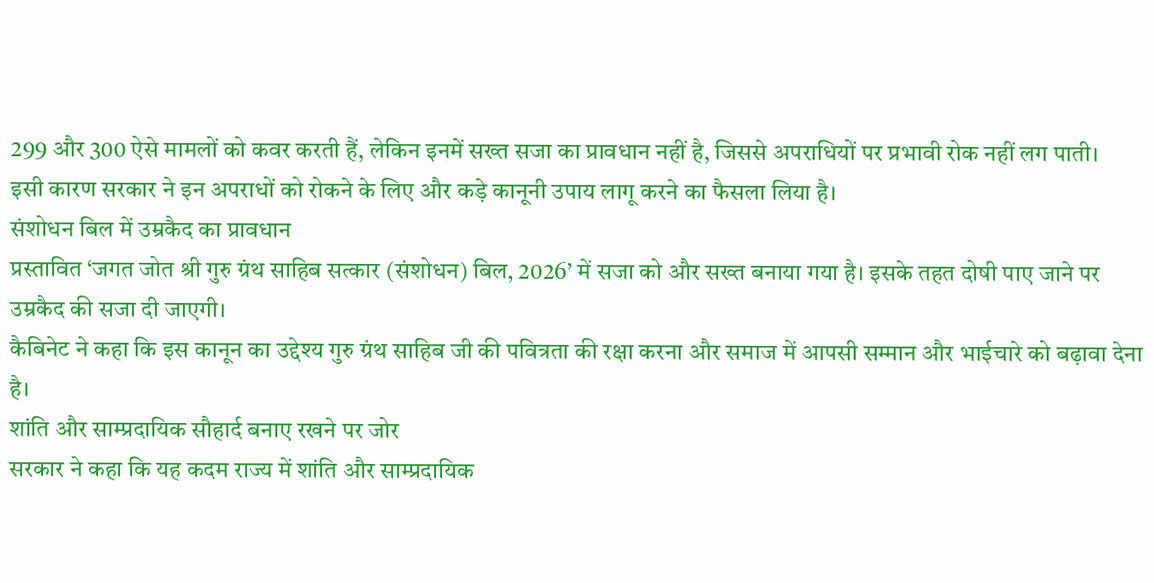299 और 300 ऐसे मामलों को कवर करती हैं, लेकिन इनमें सख्त सजा का प्रावधान नहीं है, जिससे अपराधियों पर प्रभावी रोक नहीं लग पाती।
इसी कारण सरकार ने इन अपराधों को रोकने के लिए और कड़े कानूनी उपाय लागू करने का फैसला लिया है।
संशोधन बिल में उम्रकैद का प्रावधान
प्रस्तावित ‘जगत जोत श्री गुरु ग्रंथ साहिब सत्कार (संशोधन) बिल, 2026’ में सजा को और सख्त बनाया गया है। इसके तहत दोषी पाए जाने पर उम्रकैद की सजा दी जाएगी।
कैबिनेट ने कहा कि इस कानून का उद्देश्य गुरु ग्रंथ साहिब जी की पवित्रता की रक्षा करना और समाज में आपसी सम्मान और भाईचारे को बढ़ावा देना है।
शांति और साम्प्रदायिक सौहार्द बनाए रखने पर जोर
सरकार ने कहा कि यह कदम राज्य में शांति और साम्प्रदायिक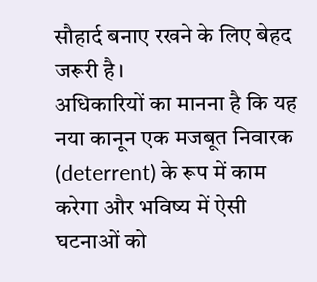सौहार्द बनाए रखने के लिए बेहद जरूरी है।
अधिकारियों का मानना है कि यह नया कानून एक मजबूत निवारक (deterrent) के रूप में काम करेगा और भविष्य में ऐसी घटनाओं को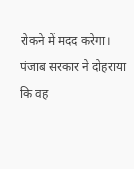रोकने में मदद करेगा।
पंजाब सरकार ने दोहराया कि वह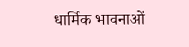धार्मिक भावनाओं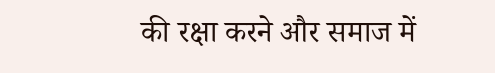की रक्षा करने और समाज में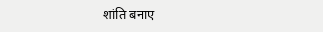शांति बनाए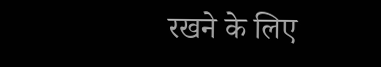रखने के लिए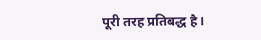पूरी तरह प्रतिबद्ध है।